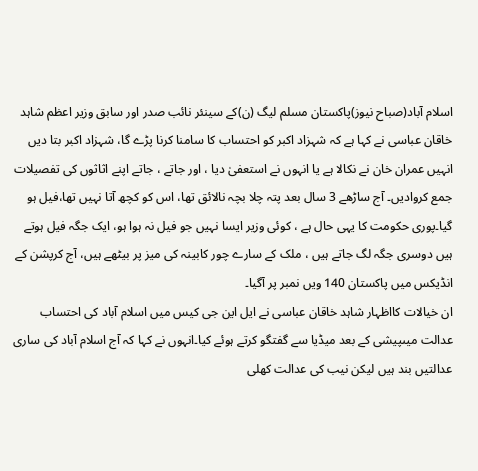اسلام آباد(صباح نیوز)پاکستان مسلم لیگ (ن)کے سینئر نائب صدر اور سابق وزیر اعظم شاہد خاقان عباسی نے کہا ہے کہ شہزاد اکبر کو احتساب کا سامنا کرنا پڑے گا، شہزاد اکبر بتا دیں انہیں عمران خان نے نکالا ہے یا انہوں نے استعفیٰ دیا ، اور جاتے ، جاتے اپنے اثاثوں کی تفصیلات جمع کروادیں۔ آج ساڑھے 3 سال بعد پتہ چلا بچہ نالائق تھا، اس کو کچھ آتا نہیں تھا،فیل ہو گیا۔پوری حکومت کا یہی حال ہے ، کوئی وزیر ایسا نہیں جو فیل نہ ہوا ہو، ایک جگہ فیل ہوتے ہیں دوسری جگہ لگ جاتے ہیں ، ملک کے سارے چور کابینہ کی میز پر بیٹھے ہیں، آج کرپشن کے انڈیکس میں پاکستان 140 ویں نمبر پر آگیا۔
ان خیالات کااظہار شاہد خاقان عباسی نے ایل این جی کیس میں اسلام آباد کی احتساب عدالت میںپیشی کے بعد میڈیا سے گفتگو کرتے ہوئے کیا۔انہوں نے کہا کہ آج اسلام آباد کی ساری عدالتیں بند ہیں لیکن نیب کی عدالت کھلی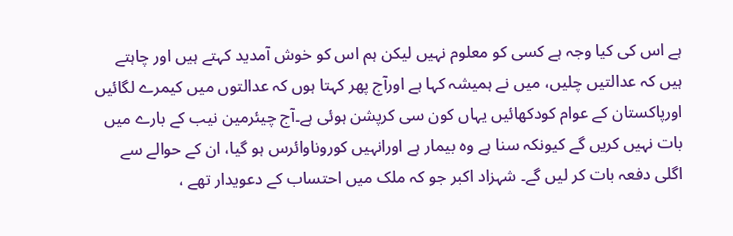ہے اس کی کیا وجہ ہے کسی کو معلوم نہیں لیکن ہم اس کو خوش آمدید کہتے ہیں اور چاہتے ہیں کہ عدالتیں چلیں، میں نے ہمیشہ کہا ہے اورآج پھر کہتا ہوں کہ عدالتوں میں کیمرے لگائیں اورپاکستان کے عوام کودکھائیں یہاں کون سی کرپشن ہوئی ہے۔آج چیئرمین نیب کے بارے میں بات نہیں کریں گے کیونکہ سنا ہے وہ بیمار ہے اورانہیں کوروناوائرس ہو گیا، ان کے حوالے سے اگلی دفعہ بات کر لیں گے۔ شہزاد اکبر جو کہ ملک میں احتساب کے دعویدار تھے ،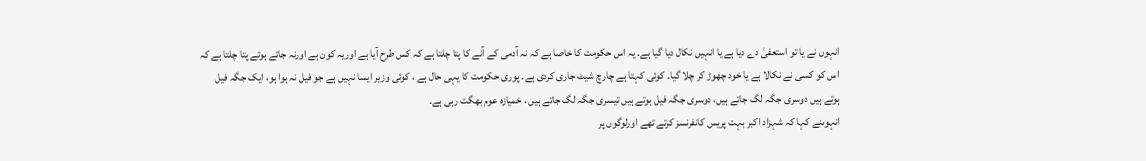انہوں نے یا تو استعفیٰ دے دیا ہے یا انہیں نکال دیا گیا ہے۔ یہ اس حکومت کا خاصا ہے کہ نہ آدمی کے آنے کا پتا چلتا ہے کہ کس طرح آیا ہے اوریہ کون ہے اورنہ جاتے ہوئے پتا چلتا ہے کہ اس کو کسی نے نکالا ہے یا خود چھوڑ کر چلا گیا۔ کوئی کہتا ہے چارچ شیٹ جاری کردی ہے۔ پوری حکومت کا یہی حال ہے ، کوئی وزیر ایسا نہیں ہے جو فیل نہ ہوا ہو، ایک جگہ فیل ہوتے ہیں دوسری جگہ لگ جاتے ہیں، دوسری جگہ فیل ہوتے ہیں تیسری جگہ لگ جاتے ہیں ، خمیازہ عوم بھگت رہی ہے۔
انہوںنے کہا کہ شہزاد اکبر بہت پریس کانفرنسز کرتے تھے اورلوگوں پر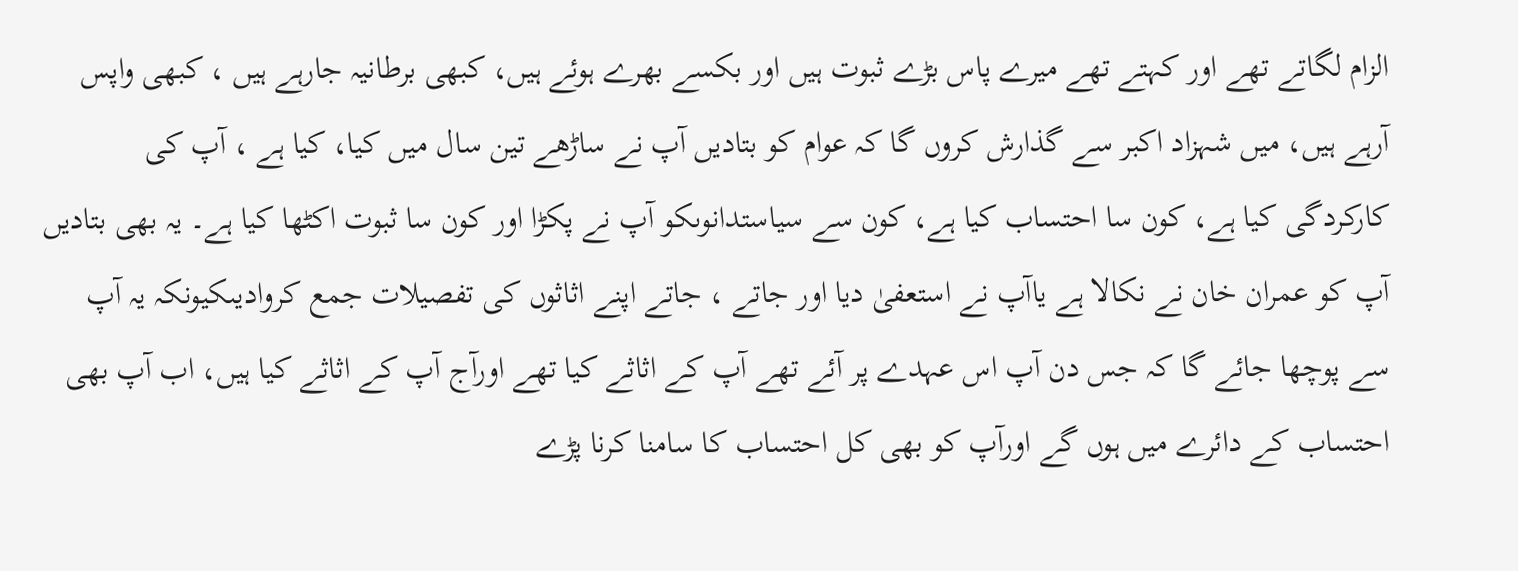الزام لگاتے تھے اور کہتے تھے میرے پاس بڑے ثبوت ہیں اور بکسے بھرے ہوئے ہیں، کبھی برطانیہ جارہے ہیں ، کبھی واپس آرہے ہیں، میں شہزاد اکبر سے گذارش کروں گا کہ عوام کو بتادیں آپ نے ساڑھے تین سال میں کیا، کیا ہے ، آپ کی کارکردگی کیا ہے، کون سا احتساب کیا ہے، کون سے سیاستدانوںکو آپ نے پکڑا اور کون سا ثبوت اکٹھا کیا ہے۔ یہ بھی بتادیں آپ کو عمران خان نے نکالا ہے یاآپ نے استعفیٰ دیا اور جاتے ، جاتے اپنے اثاثوں کی تفصیلات جمع کروادیںکیونکہ یہ آپ سے پوچھا جائے گا کہ جس دن آپ اس عہدے پر آئے تھے آپ کے اثاثے کیا تھے اورآج آپ کے اثاثے کیا ہیں، اب آپ بھی احتساب کے دائرے میں ہوں گے اورآپ کو بھی کل احتساب کا سامنا کرنا پڑے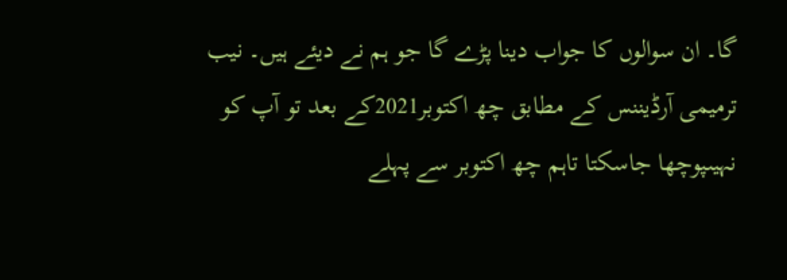گا۔ ان سوالوں کا جواب دینا پڑے گا جو ہم نے دیئے ہیں۔ نیب ترمیمی آرڈیننس کے مطابق چھ اکتوبر2021کے بعد تو آپ کو نہیںپوچھا جاسکتا تاہم چھ اکتوبر سے پہلے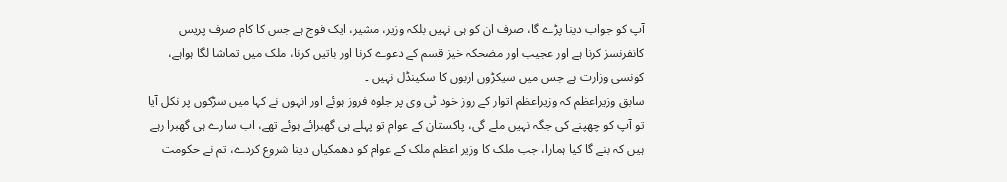آپ کو جواب دینا پڑے گا، صرف ان کو ہی نہیں بلکہ وزیر، مشیر، ایک فوج ہے جس کا کام صرف پریس کانفرنسز کرنا ہے اور عجیب اور مضحکہ خیز قسم کے دعوے کرنا اور باتیں کرنا، ملک میں تماشا لگا ہواہے، کونسی وزارت ہے جس میں سیکڑوں اربوں کا سکینڈل نہیں ۔
سابق وزیراعظم کہ وزیراعظم اتوار کے روز خود ٹی وی پر جلوہ فروز ہوئے اور انہوں نے کہا میں سڑکوں پر نکل آیا تو آپ کو چھپنے کی جگہ نہیں ملے گی، پاکستان کے عوام تو پہلے ہی گھبرائے ہوئے تھے، اب سارے ہی گھبرا رہے ہیں کہ بنے گا کیا ہمارا، جب ملک کا وزیر اعظم ملک کے عوام کو دھمکیاں دینا شروع کردے، تم نے حکومت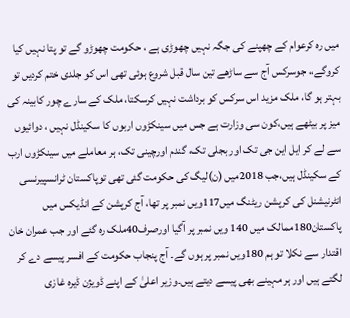میں رہ کرعوام کے چھپنے کی جگہ نہیں چھوڑی ہے ، حکومت چھوڑو گے تو پتا نہیں کیا کروگے،، جوسرکس آج سے ساڑھے تین سال قبل شروع ہوئی تھی اس کو جلدی ختم کردیں تو بہتر ہو گا، ملک مزید اس سرکس کو برداشت نہیں کرسکتا، ملک کے سارے چور کابینہ کی میز پر بیٹھے ہیں،کون سی وزارت ہے جس میں سینکڑوں اربوں کا سکینڈل نہیں ، دوائیوں سے لے کر ایل این جی تک اور بجلی تک، گندم اورچینی تک، ہر معاملے میں سینکڑوں ارب کے سکینڈل ہیں،جب 2018میں (ن)لیگ کی حکومت گئی تھی توپاکستان ٹرانسپیرنسی انٹرنیشنل کی کرپشن ریٹنگ میں117ویں نمبر پر تھا، آج کرپشن کے انڈیکس میں پاکستان180ممالک میں 140 ویں نمبر پر آگیا اورصرف40ملک رہ گئے اور جب عمران خان اقتدار سے نکلا تو ہم 180ویں نمبر پر ہوں گے۔ آج پنجاب حکومت کے افسر پیسے دے کر لگتے ہیں اور ہر مہینے بھی پیسے دیتے ہیں۔وزیر اعلیٰ کے اپنے ڈویژن ڈیرہ غازی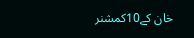خان کے10کمشنر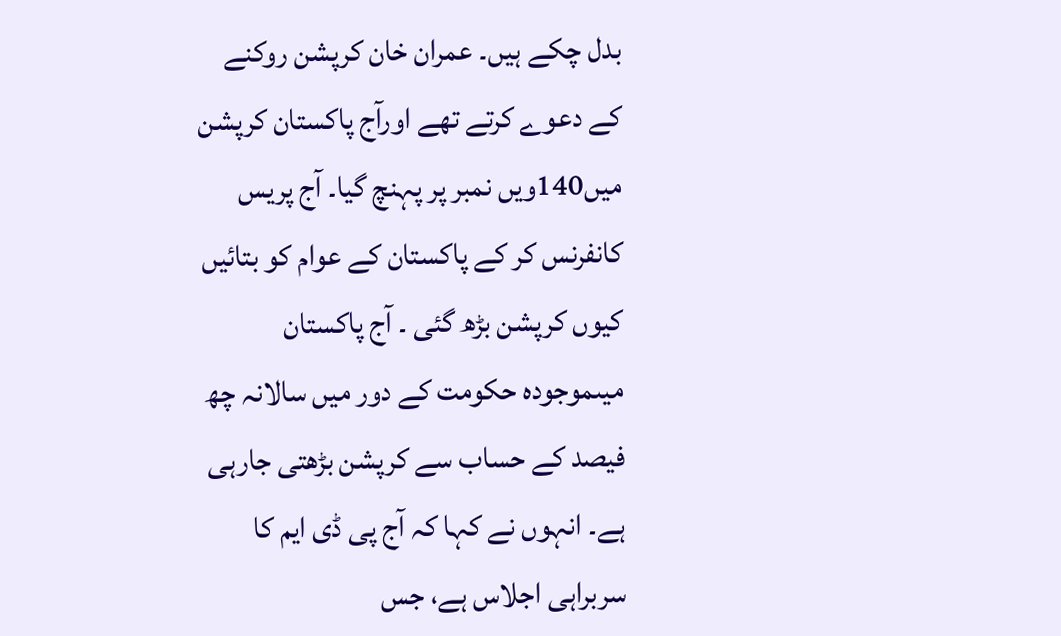بدل چکے ہیں۔ عمران خان کرپشن روکنے کے دعوے کرتے تھے اورآج پاکستان کرپشن میں140ویں نمبر پر پہنچ گیا۔ آج پریس کانفرنس کر کے پاکستان کے عوام کو بتائیں کیوں کرپشن بڑھ گئی ۔ آج پاکستان میںموجودہ حکومت کے دور میں سالانہ چھ فیصد کے حساب سے کرپشن بڑھتی جارہی ہے۔ انہوں نے کہا کہ آج پی ڈی ایم کا سربراہی اجلاس ہے، جس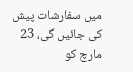میں سفارشات پیش کی جائیں گی، 23 مارچ کو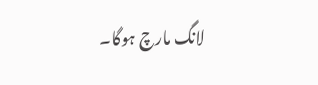لانگ مارچ ہوگا۔